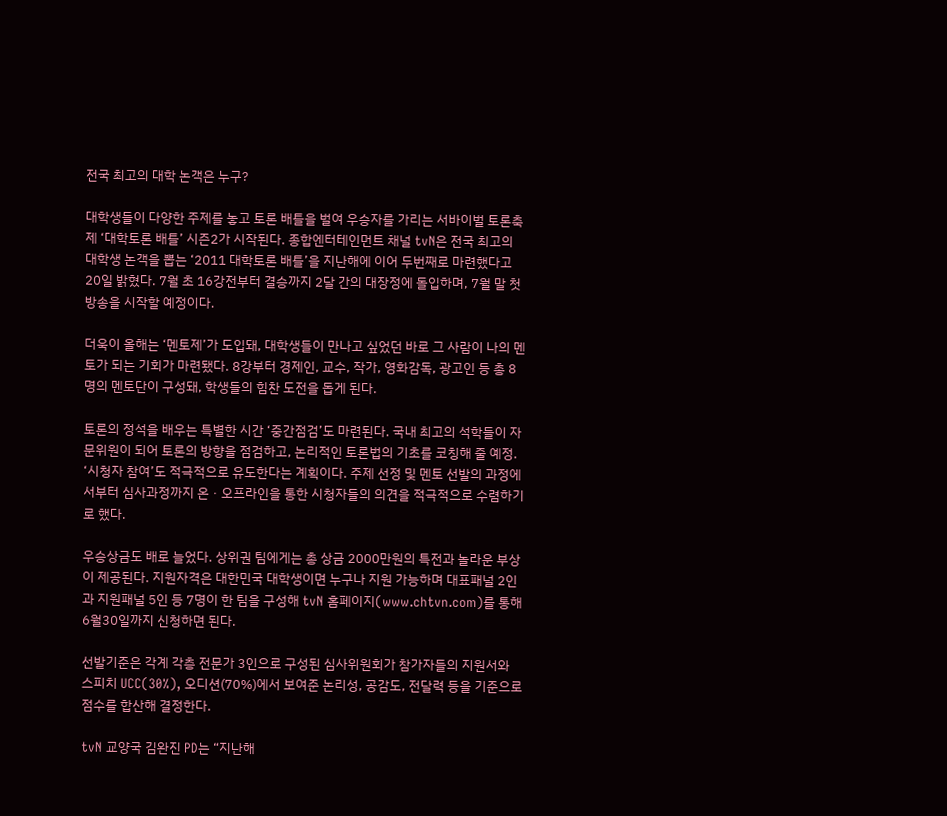전국 최고의 대학 논객은 누구?

대학생들이 다양한 주제를 놓고 토론 배틀을 벌여 우승자를 가리는 서바이벌 토론축제 ‘대학토론 배틀’ 시즌2가 시작된다. 종합엔터테인먼트 채널 tvN은 전국 최고의 대학생 논객을 뽑는 ‘2011 대학토론 배틀’을 지난해에 이어 두번째로 마련했다고 20일 밝혔다. 7월 초 16강전부터 결승까지 2달 간의 대장정에 돌입하며, 7월 말 첫 방송을 시작할 예정이다.

더욱이 올해는 ‘멘토제’가 도입돼, 대학생들이 만나고 싶었던 바로 그 사람이 나의 멘토가 되는 기회가 마련됐다. 8강부터 경제인, 교수, 작가, 영화감독, 광고인 등 총 8명의 멘토단이 구성돼, 학생들의 힘찬 도전을 돕게 된다.

토론의 정석을 배우는 특별한 시간 ‘중간점검’도 마련된다. 국내 최고의 석학들이 자문위원이 되어 토론의 방향을 점검하고, 논리적인 토론법의 기초를 코칭해 줄 예정. ‘시청자 참여’도 적극적으로 유도한다는 계획이다. 주제 선정 및 멘토 선발의 과정에서부터 심사과정까지 온ㆍ오프라인을 통한 시청자들의 의견을 적극적으로 수렴하기로 했다.

우승상금도 배로 늘었다. 상위권 팀에게는 총 상금 2000만원의 특전과 놀라운 부상이 제공된다. 지원자격은 대한민국 대학생이면 누구나 지원 가능하며 대표패널 2인과 지원패널 5인 등 7명이 한 팀을 구성해 tvN 홈페이지(www.chtvn.com)를 통해 6월30일까지 신청하면 된다.

선발기준은 각계 각층 전문가 3인으로 구성된 심사위원회가 참가자들의 지원서와 스피치 UCC(30%), 오디션(70%)에서 보여준 논리성, 공감도, 전달력 등을 기준으로 점수를 합산해 결정한다.

tvN 교양국 김완진 PD는 “지난해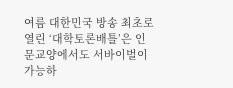여름 대한민국 방송 최초로 열린 ‘대학토론배틀’은 인문교양에서도 서바이벌이 가능하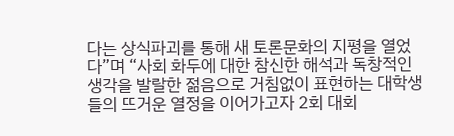다는 상식파괴를 통해 새 토론문화의 지평을 열었다”며 “사회 화두에 대한 참신한 해석과 독창적인 생각을 발랄한 젊음으로 거침없이 표현하는 대학생들의 뜨거운 열정을 이어가고자 2회 대회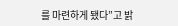를 마련하게 됐다”고 밝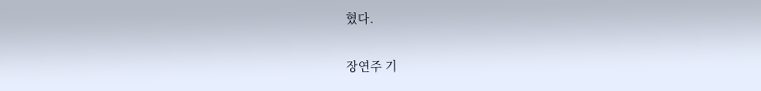혔다.

장연주 기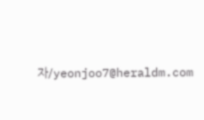자/yeonjoo7@heraldm.com